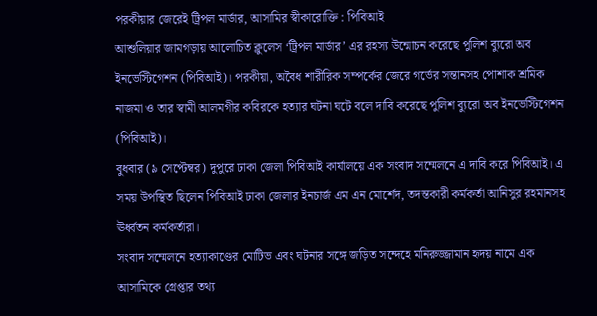পরকীয়ার জেরেই ট্রিপল মার্ডার, আসামির স্বীকারোক্তি : পিবিআই
আশুলিয়ার জামগড়ায় আলোচিত ক্লুলেস ‘ট্রিপল মার্ডার’ এর রহস্য উন্মোচন করেছে পুলিশ ব্যুরো অব ইনভেস্টিগেশন (পিবিআই)। পরকীয়া, অবৈধ শারীরিক সম্পর্কের জেরে গর্ভের সন্তানসহ পোশাক শ্রমিক নাজমা ও তার স্বামী আলমগীর কবিরকে হত্যার ঘটনা ঘটে বলে দাবি করেছে পুলিশ ব্যুরো অব ইনভেস্টিগেশন (পিবিআই)।
বুধবার (৯ সেপ্টেম্বর) দুপুরে ঢাকা জেলা পিবিআই কার্যালয়ে এক সংবাদ সম্মেলনে এ দাবি করে পিবিআই। এ সময় উপস্থিত ছিলেন পিবিআই ঢাকা জেলার ইনচার্জ এম এন মোর্শেদ, তদন্তকারী কর্মকর্তা আনিসুর রহমানসহ ঊর্ধ্বতন কর্মকর্তারা।
সংবাদ সম্মেলনে হত্যাকাণ্ডের মোটিভ এবং ঘটনার সঙ্গে জড়িত সন্দেহে মনিরুজ্জামান হৃদয় নামে এক আসামিকে গ্রেপ্তার তথ্য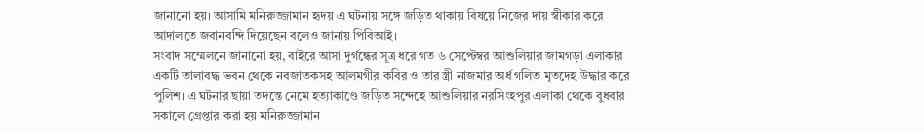জানানো হয়। আসামি মনিরুজ্জামান হৃদয় এ ঘটনায় সঙ্গে জড়িত থাকায় বিষয়ে নিজের দায় স্বীকার করে আদালতে জবানবন্দি দিয়েছেন বলেও জানায় পিবিআই।
সংবাদ সম্মেলনে জানানো হয়, বাইরে আসা দুর্গন্ধের সূত্র ধরে গত ৬ সেপ্টেম্বর আশুলিয়ার জামগড়া এলাকার একটি তালাবদ্ধ ভবন থেকে নবজাতকসহ আলমগীর কবির ও তার স্ত্রী নাজমার অর্ধ গলিত মৃতদেহ উদ্ধার করে পুলিশ। এ ঘটনার ছায়া তদন্তে নেমে হত্যাকাণ্ডে জড়িত সন্দেহে আশুলিয়ার নরসিংহপুর এলাকা থেকে বুধবার সকালে গ্রেপ্তার করা হয় মনিরুজ্জামান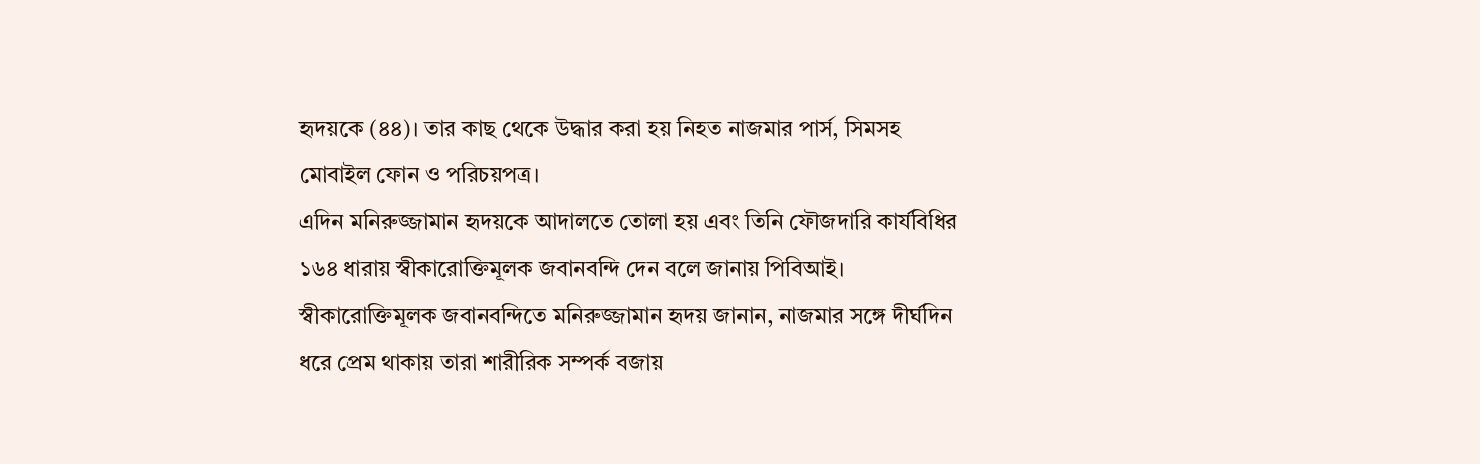হৃদয়কে (৪৪)। তার কাছ থেকে উদ্ধার করা হয় নিহত নাজমার পার্স, সিমসহ মোবাইল ফোন ও পরিচয়পত্র।
এদিন মনিরুজ্জামান হৃদয়কে আদালতে তোলা হয় এবং তিনি ফৌজদারি কার্যবিধির ১৬৪ ধারায় স্বীকারোক্তিমূলক জবানবন্দি দেন বলে জানায় পিবিআই।
স্বীকারোক্তিমূলক জবানবন্দিতে মনিরুজ্জামান হৃদয় জানান, নাজমার সঙ্গে দীর্ঘদিন ধরে প্রেম থাকায় তারা শারীরিক সম্পর্ক বজায়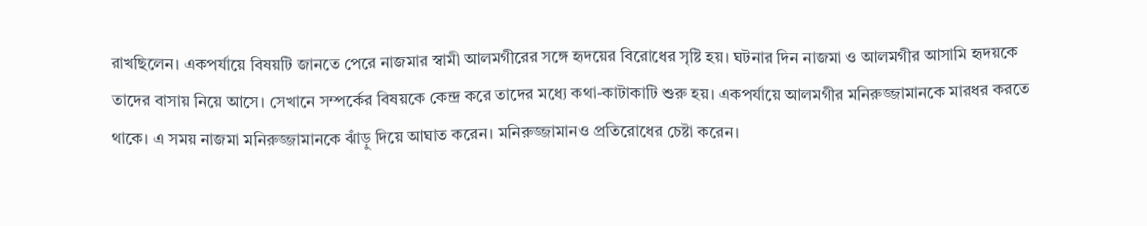রাখছিলেন। একপর্যায়ে বিষয়টি জানতে পেরে নাজমার স্বামী আলমগীরের সঙ্গে হৃদয়ের বিরোধের সৃষ্টি হয়। ঘটনার দিন নাজমা ও আলমগীর আসামি হৃদয়কে তাদের বাসায় নিয়ে আসে। সেখানে সম্পর্কের বিষয়কে কেন্দ্র করে তাদের মধ্যে কথা-কাটাকাটি শুরু হয়। একপর্যায়ে আলমগীর মনিরুজ্জামানকে মারধর করতে থাকে। এ সময় নাজমা মনিরুজ্জামানকে ঝাঁড়ু দিয়ে আঘাত করেন। মনিরুজ্জামানও প্রতিরোধের চেষ্টা করেন।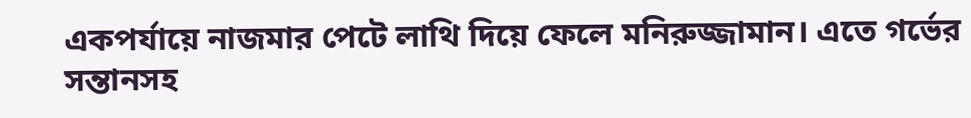একপর্যায়ে নাজমার পেটে লাথি দিয়ে ফেলে মনিরুজ্জামান। এতে গর্ভের সন্তানসহ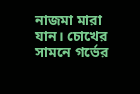নাজমা মারা যান। চোখের সামনে গর্ভের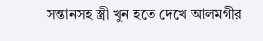সন্তানসহ স্ত্রী খুন হতে দেখে আলমগীর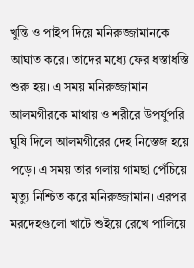খুন্তি ও পাইপ দিয়ে মনিরুজ্জামানকে আঘাত করে। তাদের মধ্যে ফের ধস্তাধস্তি শুরু হয়। এ সময় মনিরুজ্জামান আলমগীরকে মাথায় ও শরীরে উপর্যুপরি ঘুষি দিলে আলমগীরের দেহ নিস্তেজ হয়ে পড়ে। এ সময় তার গলায় গামছা পেঁচিয়ে মৃত্যু নিশ্চিত করে মনিরুজ্জামান। এরপর মরদেহগুলো খাটে শুইয়ে রেখে পালিয়ে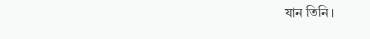যান তিনি।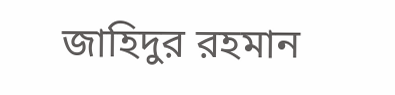জাহিদুর রহমান